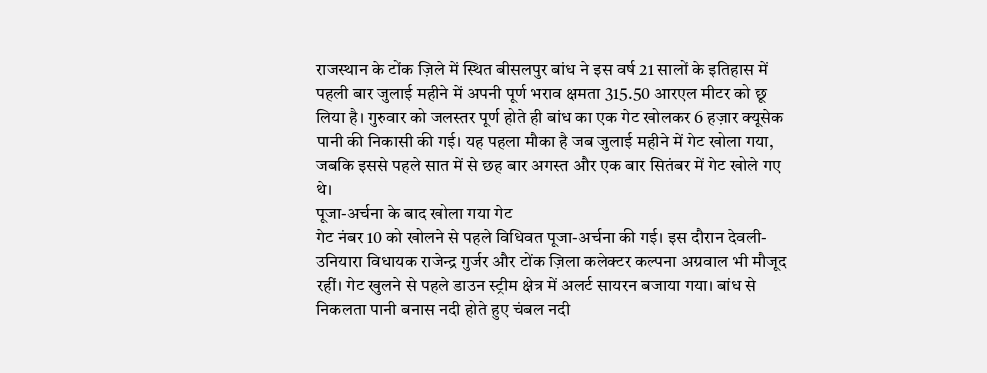राजस्थान के टोंक ज़िले में स्थित बीसलपुर बांध ने इस वर्ष 21 सालों के इतिहास में पहली बार जुलाई महीने में अपनी पूर्ण भराव क्षमता 315.50 आरएल मीटर को छू लिया है। गुरुवार को जलस्तर पूर्ण होते ही बांध का एक गेट खोलकर 6 हज़ार क्यूसेक पानी की निकासी की गई। यह पहला मौका है जब जुलाई महीने में गेट खोला गया, जबकि इससे पहले सात में से छह बार अगस्त और एक बार सितंबर में गेट खोले गए थे।
पूजा-अर्चना के बाद खोला गया गेट
गेट नंबर 10 को खोलने से पहले विधिवत पूजा-अर्चना की गई। इस दौरान देवली-उनियारा विधायक राजेन्द्र गुर्जर और टोंक ज़िला कलेक्टर कल्पना अग्रवाल भी मौजूद रहीं। गेट खुलने से पहले डाउन स्ट्रीम क्षेत्र में अलर्ट सायरन बजाया गया। बांध से निकलता पानी बनास नदी होते हुए चंबल नदी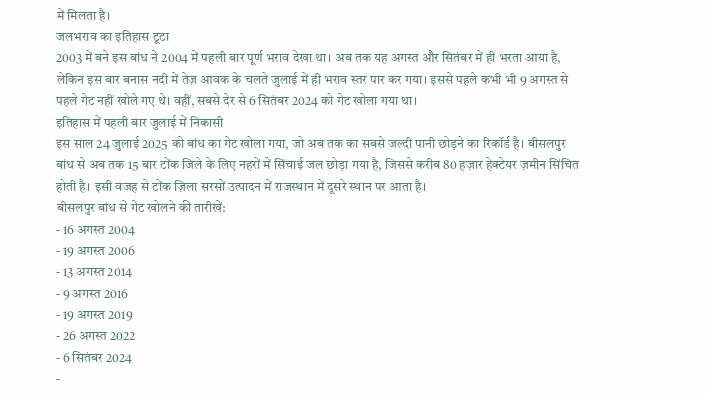में मिलता है।
जलभराव का इतिहास टूटा
2003 में बने इस बांध ने 2004 में पहली बार पूर्ण भराव देखा था। अब तक यह अगस्त और सितंबर में ही भरता आया है, लेकिन इस बार बनास नदी में तेज़ आवक के चलते जुलाई में ही भराव स्तर पार कर गया। इससे पहले कभी भी 9 अगस्त से पहले गेट नहीं खोले गए थे। वहीं, सबसे देर से 6 सितंबर 2024 को गेट खोला गया था।
इतिहास में पहली बार जुलाई में निकासी
इस साल 24 जुलाई 2025 को बांध का गेट खोला गया, जो अब तक का सबसे जल्दी पानी छोड़ने का रिकॉर्ड है। बीसलपुर बांध से अब तक 15 बार टोंक जिले के लिए नहरों में सिंचाई जल छोड़ा गया है, जिससे करीब 80 हज़ार हेक्टेयर ज़मीन सिंचित होती है। इसी वजह से टोंक ज़िला सरसों उत्पादन में राजस्थान में दूसरे स्थान पर आता है।
बीसलपुर बांध से गेट खोलने की तारीखें:
- 16 अगस्त 2004
- 19 अगस्त 2006
- 13 अगस्त 2014
- 9 अगस्त 2016
- 19 अगस्त 2019
- 26 अगस्त 2022
- 6 सितंबर 2024
-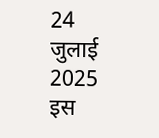24 जुलाई 2025
इस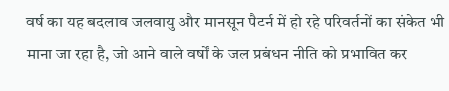वर्ष का यह बदलाव जलवायु और मानसून पैटर्न में हो रहे परिवर्तनों का संकेत भी माना जा रहा है, जो आने वाले वर्षों के जल प्रबंधन नीति को प्रभावित कर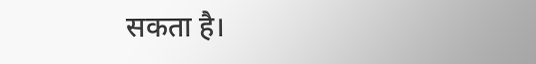सकता है।